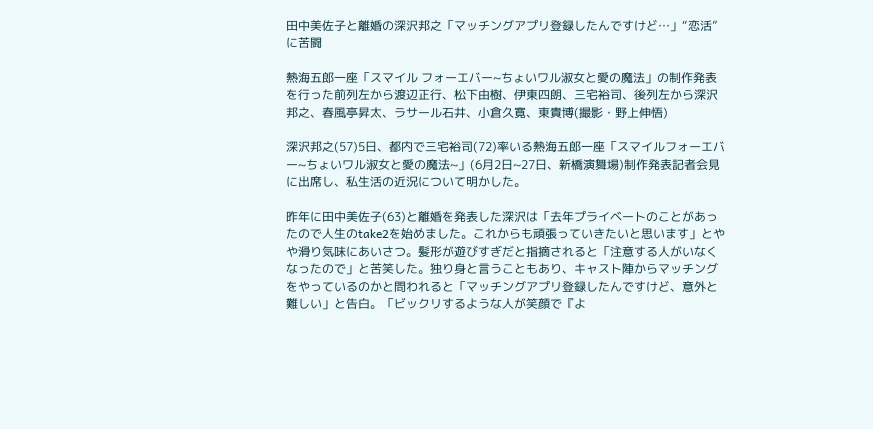田中美佐子と離婚の深沢邦之「マッチングアプリ登録したんですけど…」“恋活”に苦闘

熱海五郎一座「スマイル フォーエバー~ちょいワル淑女と愛の魔法」の制作発表を行った前列左から渡辺正行、松下由樹、伊東四朗、三宅裕司、後列左から深沢邦之、春風亭昇太、ラサール石井、小倉久寛、東貴博(撮影・野上伸悟)

深沢邦之(57)5日、都内で三宅裕司(72)率いる熱海五郎一座「スマイルフォーエバー~ちょいワル淑女と愛の魔法~」(6月2日~27日、新橋演舞場)制作発表記者会見に出席し、私生活の近況について明かした。

昨年に田中美佐子(63)と離婚を発表した深沢は「去年プライベートのことがあったので人生のtake2を始めました。これからも頑張っていきたいと思います」とやや滑り気味にあいさつ。髪形が遊びすぎだと指摘されると「注意する人がいなくなったので」と苦笑した。独り身と言うこともあり、キャスト陣からマッチングをやっているのかと問われると「マッチングアプリ登録したんですけど、意外と難しい」と告白。「ビックリするような人が笑顔で『よ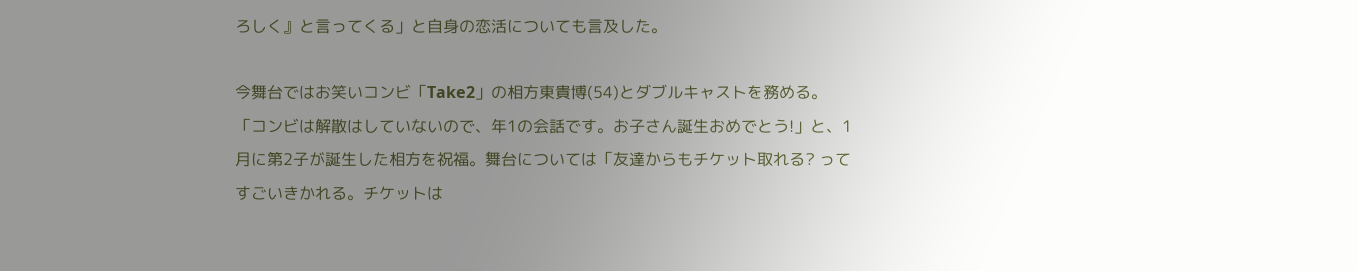ろしく』と言ってくる」と自身の恋活についても言及した。

今舞台ではお笑いコンビ「Take2」の相方東貴博(54)とダブルキャストを務める。「コンビは解散はしていないので、年1の会話です。お子さん誕生おめでとう!」と、1月に第2子が誕生した相方を祝福。舞台については「友達からもチケット取れる? ってすごいきかれる。チケットは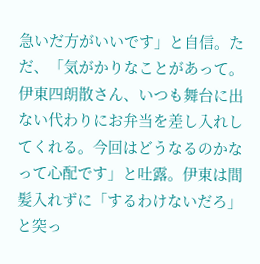急いだ方がいいです」と自信。ただ、「気がかりなことがあって。伊東四朗散さん、いつも舞台に出ない代わりにお弁当を差し入れしてくれる。今回はどうなるのかなって心配です」と吐露。伊東は間髪入れずに「するわけないだろ」と突っ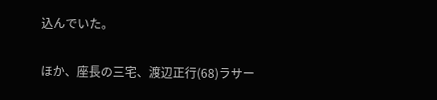込んでいた。

ほか、座長の三宅、渡辺正行(68)ラサー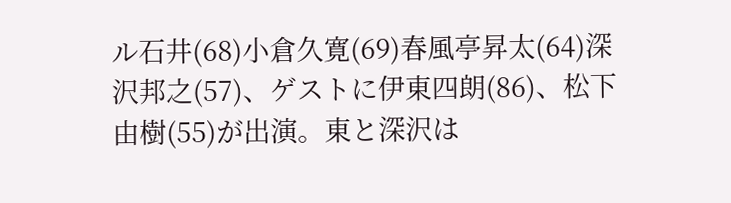ル石井(68)小倉久寛(69)春風亭昇太(64)深沢邦之(57)、ゲストに伊東四朗(86)、松下由樹(55)が出演。東と深沢は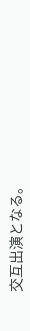交互出演となる。